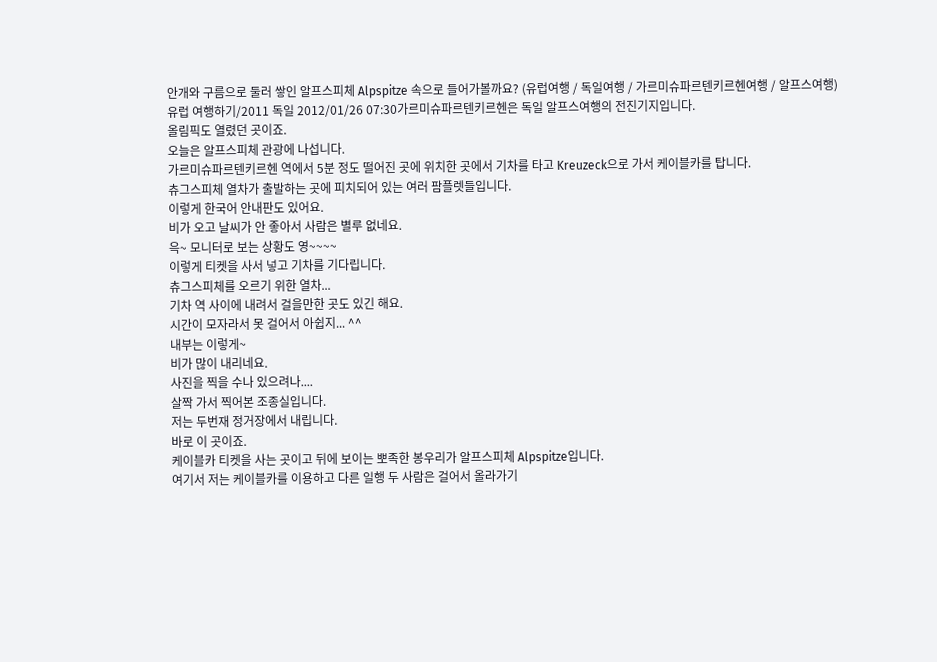안개와 구름으로 둘러 쌓인 알프스피체 Alpspitze 속으로 들어가볼까요? (유럽여행 / 독일여행 / 가르미슈파르텐키르헨여행 / 알프스여행)
유럽 여행하기/2011 독일 2012/01/26 07:30가르미슈파르텐키르헨은 독일 알프스여행의 전진기지입니다.
올림픽도 열렸던 곳이죠.
오늘은 알프스피체 관광에 나섭니다.
가르미슈파르텐키르헨 역에서 5분 정도 떨어진 곳에 위치한 곳에서 기차를 타고 Kreuzeck으로 가서 케이블카를 탑니다.
츄그스피체 열차가 출발하는 곳에 피치되어 있는 여러 팜플렛들입니다.
이렇게 한국어 안내판도 있어요.
비가 오고 날씨가 안 좋아서 사람은 별루 없네요.
윽~ 모니터로 보는 상황도 영~~~~
이렇게 티켓을 사서 넣고 기차를 기다립니다.
츄그스피체를 오르기 위한 열차...
기차 역 사이에 내려서 걸을만한 곳도 있긴 해요.
시간이 모자라서 못 걸어서 아쉽지... ^^
내부는 이렇게~
비가 많이 내리네요.
사진을 찍을 수나 있으려나....
살짝 가서 찍어본 조종실입니다.
저는 두번재 정거장에서 내립니다.
바로 이 곳이죠.
케이블카 티켓을 사는 곳이고 뒤에 보이는 뽀족한 봉우리가 알프스피체 Alpspitze입니다.
여기서 저는 케이블카를 이용하고 다른 일행 두 사람은 걸어서 올라가기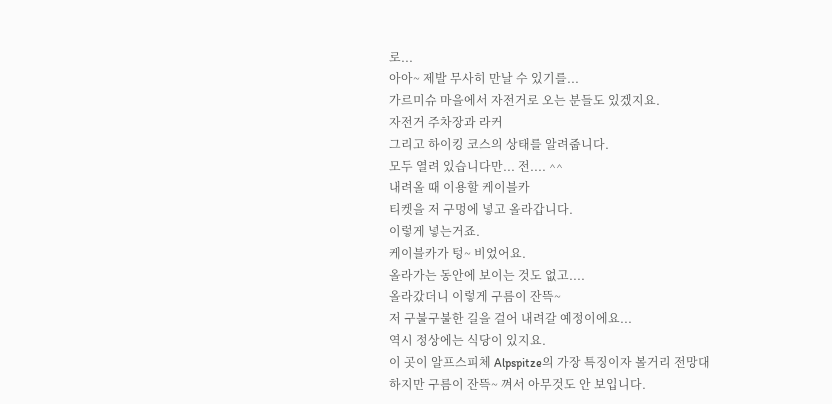로...
아아~ 제발 무사히 만날 수 있기를...
가르미슈 마을에서 자전거로 오는 분들도 있겠지요.
자전거 주차장과 라커
그리고 하이킹 코스의 상태를 알려줍니다.
모두 열려 있습니다만... 전.... ^^
내려올 때 이용할 케이블카
티켓을 저 구멍에 넣고 올라갑니다.
이렇게 넣는거죠.
케이블카가 텅~ 비었어요.
올라가는 동안에 보이는 것도 없고....
올라갔더니 이렇게 구름이 잔뜩~
저 구불구불한 길을 걸어 내려갈 예정이에요...
역시 정상에는 식당이 있지요.
이 곳이 알프스피체 Alpspitze의 가장 특징이자 볼거리 전망대
하지만 구름이 잔뜩~ 껴서 아무것도 안 보입니다.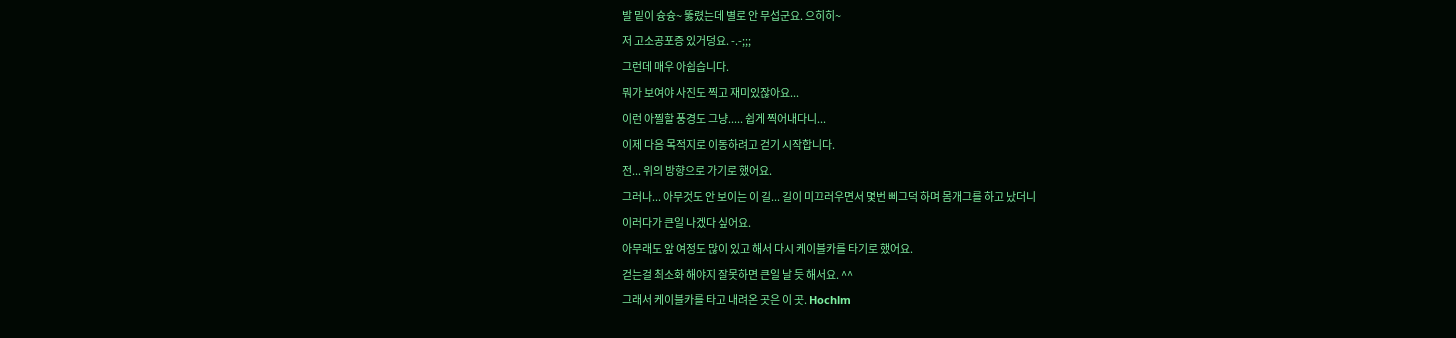발 밑이 슝슝~ 뚫렸는데 별로 안 무섭군요. 으히히~
저 고소공포증 있거덩요. -.-;;;
그런데 매우 아쉽습니다.
뭐가 보여야 사진도 찍고 재미있잖아요...
이런 아찔할 풍경도 그냥..... 쉽게 찍어내다니...
이제 다음 목적지로 이동하려고 걷기 시작합니다.
전... 위의 방향으로 가기로 했어요.
그러나... 아무것도 안 보이는 이 길... 길이 미끄러우면서 몇번 삐그덕 하며 몸개그를 하고 났더니
이러다가 큰일 나겠다 싶어요.
아무래도 앞 여정도 많이 있고 해서 다시 케이블카를 타기로 했어요.
걷는걸 최소화 해야지 잘못하면 큰일 날 듯 해서요. ^^
그래서 케이블카를 타고 내려온 곳은 이 곳. Hochlm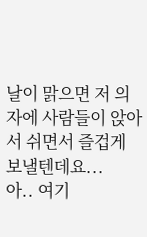날이 맑으면 저 의자에 사람들이 앉아서 쉬면서 즐겁게 보낼텐데요...
아.. 여기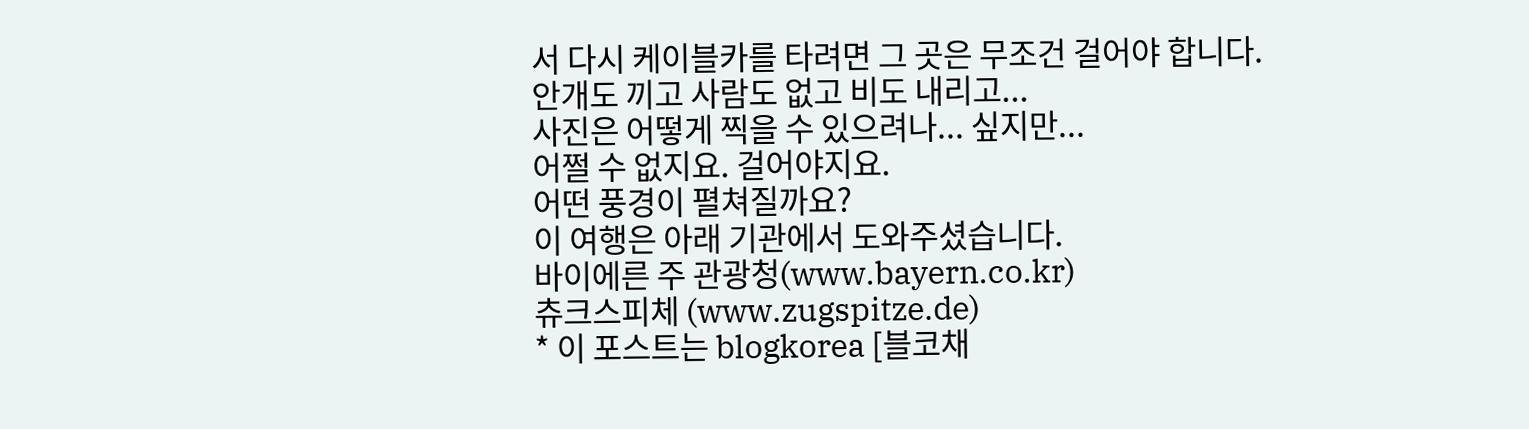서 다시 케이블카를 타려면 그 곳은 무조건 걸어야 합니다.
안개도 끼고 사람도 없고 비도 내리고...
사진은 어떻게 찍을 수 있으려나... 싶지만...
어쩔 수 없지요. 걸어야지요.
어떤 풍경이 펼쳐질까요?
이 여행은 아래 기관에서 도와주셨습니다.
바이에른 주 관광청(www.bayern.co.kr)
츄크스피체 (www.zugspitze.de)
* 이 포스트는 blogkorea [블코채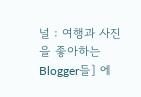널 : 여행과 사진을 좋아하는 Blogger들] 에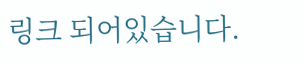링크 되어있습니다.